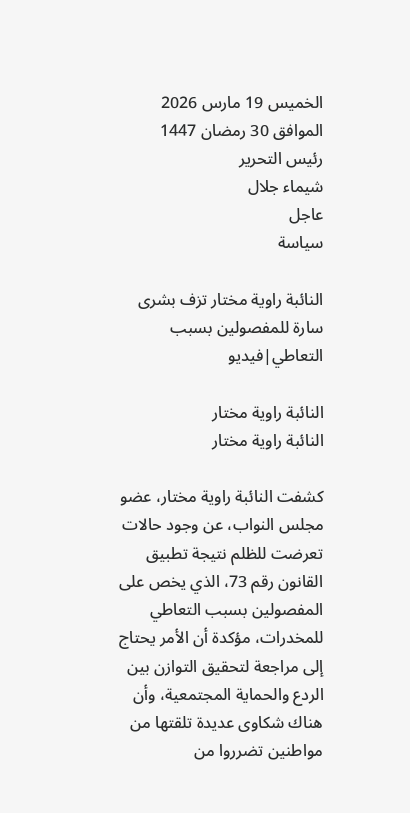الخميس 19 مارس 2026 الموافق 30 رمضان 1447
رئيس التحرير
شيماء جلال
عاجل
سياسة

النائبة راوية مختار تزف بشرى سارة للمفصولين بسبب التعاطي|فيديو

النائبة راوية مختار
النائبة راوية مختار

كشفت النائبة راوية مختار، عضو مجلس النواب، عن وجود حالات تعرضت للظلم نتيجة تطبيق القانون رقم 73، الذي يخص على المفصولين بسبب التعاطي للمخدرات، مؤكدة أن الأمر يحتاج إلى مراجعة لتحقيق التوازن بين الردع والحماية المجتمعية، وأن هناك شكاوى عديدة تلقتها من مواطنين تضرروا من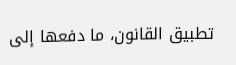تطبيق القانون، ما دفعها إلى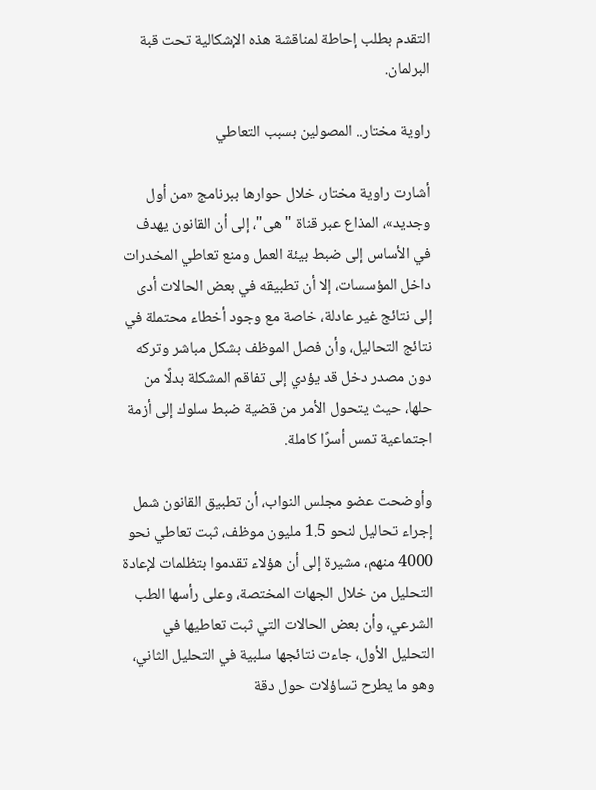التقدم بطلب إحاطة لمناقشة هذه الإشكالية تحت قبة البرلمان.

راوية مختار.. المصولين بسبب التعاطي

أشارت راوية مختار، خلال حوارها ببرنامج «من أول وجديد»، المذاع عبر قناة "هى"، إلى أن القانون يهدف في الأساس إلى ضبط بيئة العمل ومنع تعاطي المخدرات داخل المؤسسات، إلا أن تطبيقه في بعض الحالات أدى إلى نتائج غير عادلة، خاصة مع وجود أخطاء محتملة في نتائج التحاليل، وأن فصل الموظف بشكل مباشر وتركه دون مصدر دخل قد يؤدي إلى تفاقم المشكلة بدلًا من حلها، حيث يتحول الأمر من قضية ضبط سلوك إلى أزمة اجتماعية تمس أسرًا كاملة.

وأوضحت عضو مجلس النواب، أن تطبيق القانون شمل إجراء تحاليل لنحو 1.5 مليون موظف، ثبت تعاطي نحو 4000 منهم، مشيرة إلى أن هؤلاء تقدموا بتظلمات لإعادة التحليل من خلال الجهات المختصة، وعلى رأسها الطب الشرعي، وأن بعض الحالات التي ثبت تعاطيها في التحليل الأول، جاءت نتائجها سلبية في التحليل الثاني، وهو ما يطرح تساؤلات حول دقة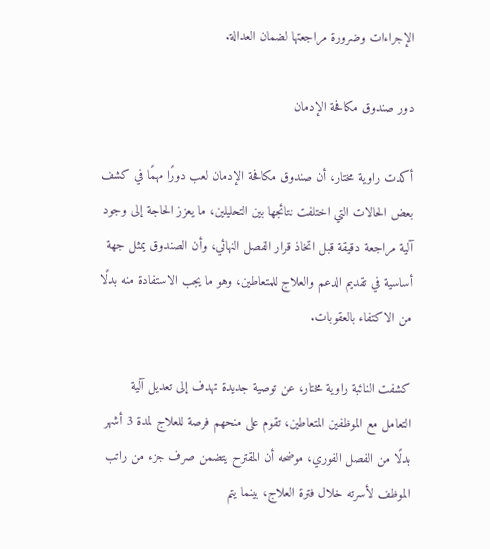الإجراءات وضرورة مراجعتها لضمان العدالة.

دور صندوق مكافحة الإدمان

أكدت راوية مختار، أن صندوق مكافحة الإدمان لعب دورًا مهمًا في كشف بعض الحالات التي اختلفت نتائجها بين التحليلين، ما يعزز الحاجة إلى وجود آلية مراجعة دقيقة قبل اتخاذ قرار الفصل النهائي، وأن الصندوق يمثل جهة أساسية في تقديم الدعم والعلاج للمتعاطين، وهو ما يجب الاستفادة منه بدلًا من الاكتفاء بالعقوبات.

كشفت النائبة راوية مختار، عن توصية جديدة تهدف إلى تعديل آلية التعامل مع الموظفين المتعاطين، تقوم على منحهم فرصة للعلاج لمدة 3 أشهر بدلًا من الفصل الفوري، موضحه أن المقترح يتضمن صرف جزء من راتب الموظف لأسرته خلال فترة العلاج، بينما يتم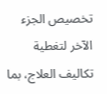تخصيص الجزء الآخر لتغطية تكاليف العلاج، بما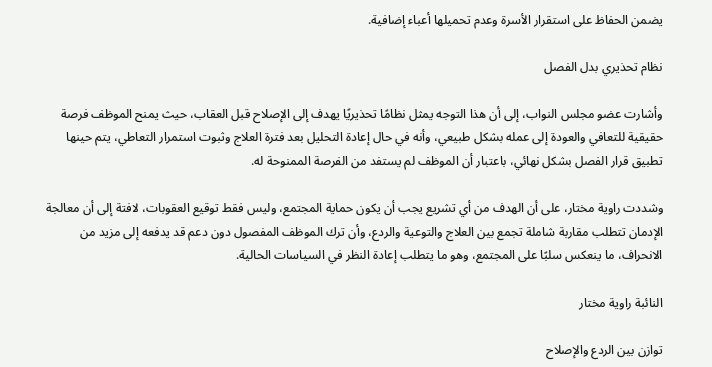يضمن الحفاظ على استقرار الأسرة وعدم تحميلها أعباء إضافية.

نظام تحذيري بدل الفصل

وأشارت عضو مجلس النواب، إلى أن هذا التوجه يمثل نظامًا تحذيريًا يهدف إلى الإصلاح قبل العقاب، حيث يمنح الموظف فرصة حقيقية للتعافي والعودة إلى عمله بشكل طبيعي، وأنه في حال إعادة التحليل بعد فترة العلاج وثبوت استمرار التعاطي، يتم حينها تطبيق قرار الفصل بشكل نهائي، باعتبار أن الموظف لم يستفد من الفرصة الممنوحة له.

وشددت راوية مختار، على أن الهدف من أي تشريع يجب أن يكون حماية المجتمع، وليس فقط توقيع العقوبات، لافتة إلى أن معالجة الإدمان تتطلب مقاربة شاملة تجمع بين العلاج والتوعية والردع، وأن ترك الموظف المفصول دون دعم قد يدفعه إلى مزيد من الانحراف، ما ينعكس سلبًا على المجتمع، وهو ما يتطلب إعادة النظر في السياسات الحالية.

النائبة راوية مختار

توازن بين الردع والإصلاح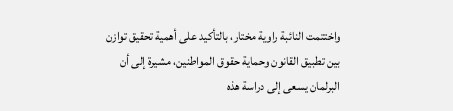واختتمت النائبة راوية مختار، بالتأكيد على أهمية تحقيق توازن بين تطبيق القانون وحماية حقوق المواطنين، مشيرة إلى أن البرلمان يسعى إلى دراسة هذه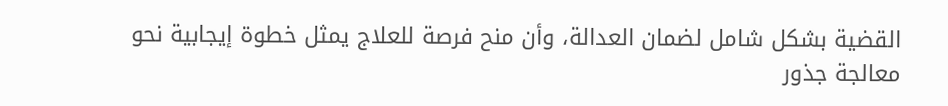القضية بشكل شامل لضمان العدالة، وأن منح فرصة للعلاج يمثل خطوة إيجابية نحو معالجة جذور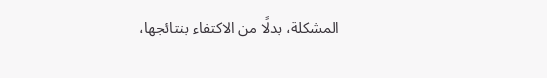المشكلة، بدلًا من الاكتفاء بنتائجها،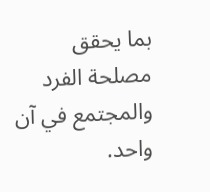بما يحقق مصلحة الفرد والمجتمع في آن واحد.